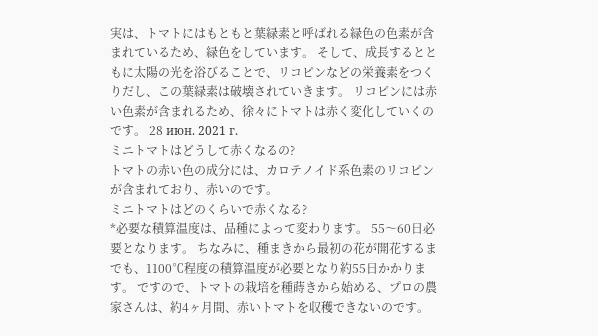実は、トマトにはもともと葉緑素と呼ばれる緑色の色素が含まれているため、緑色をしています。 そして、成長するとともに太陽の光を浴びることで、リコピンなどの栄養素をつくりだし、この葉緑素は破壊されていきます。 リコピンには赤い色素が含まれるため、徐々にトマトは赤く変化していくのです。 28 июн. 2021 г.
ミニトマトはどうして赤くなるの?
トマトの赤い色の成分には、カロテノイド系色素のリコピンが含まれており、赤いのです。
ミニトマトはどのくらいで赤くなる?
*必要な積算温度は、品種によって変わります。 55〜60日必要となります。 ちなみに、種まきから最初の花が開花するまでも、1100℃程度の積算温度が必要となり約55日かかります。 ですので、トマトの栽培を種蒔きから始める、プロの農家さんは、約4ヶ月間、赤いトマトを収穫できないのです。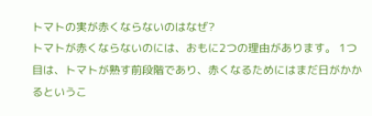トマトの実が赤くならないのはなぜ?
トマトが赤くならないのには、おもに2つの理由があります。 1つ目は、トマトが熟す前段階であり、赤くなるためにはまだ日がかかるというこ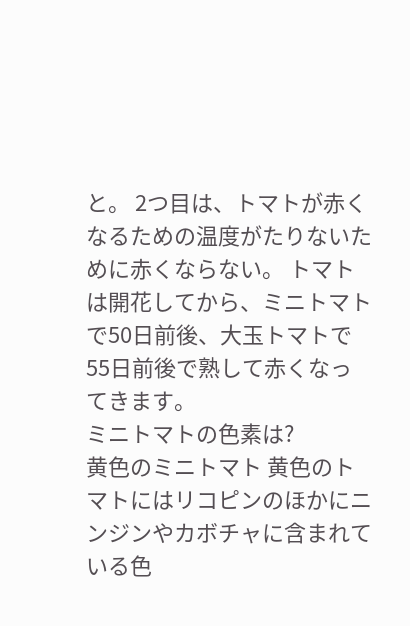と。 2つ目は、トマトが赤くなるための温度がたりないために赤くならない。 トマトは開花してから、ミニトマトで50日前後、大玉トマトで55日前後で熟して赤くなってきます。
ミニトマトの色素は?
黄色のミニトマト 黄色のトマトにはリコピンのほかにニンジンやカボチャに含まれている色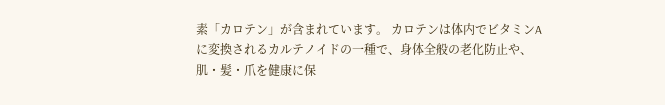素「カロテン」が含まれています。 カロテンは体内でビタミンAに変換されるカルテノイドの一種で、身体全般の老化防止や、肌・髪・爪を健康に保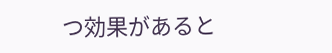つ効果があると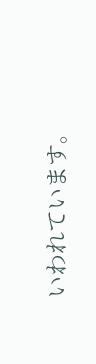いわれています。